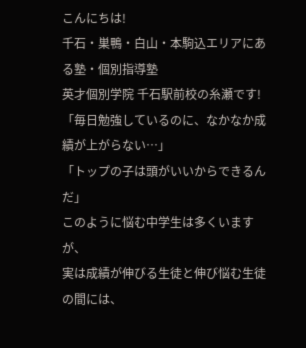こんにちは!
千石・巣鴨・白山・本駒込エリアにある塾・個別指導塾
英才個別学院 千石駅前校の糸瀬です!
「毎日勉強しているのに、なかなか成績が上がらない…」
「トップの子は頭がいいからできるんだ」
このように悩む中学生は多くいますが、
実は成績が伸びる生徒と伸び悩む生徒の間には、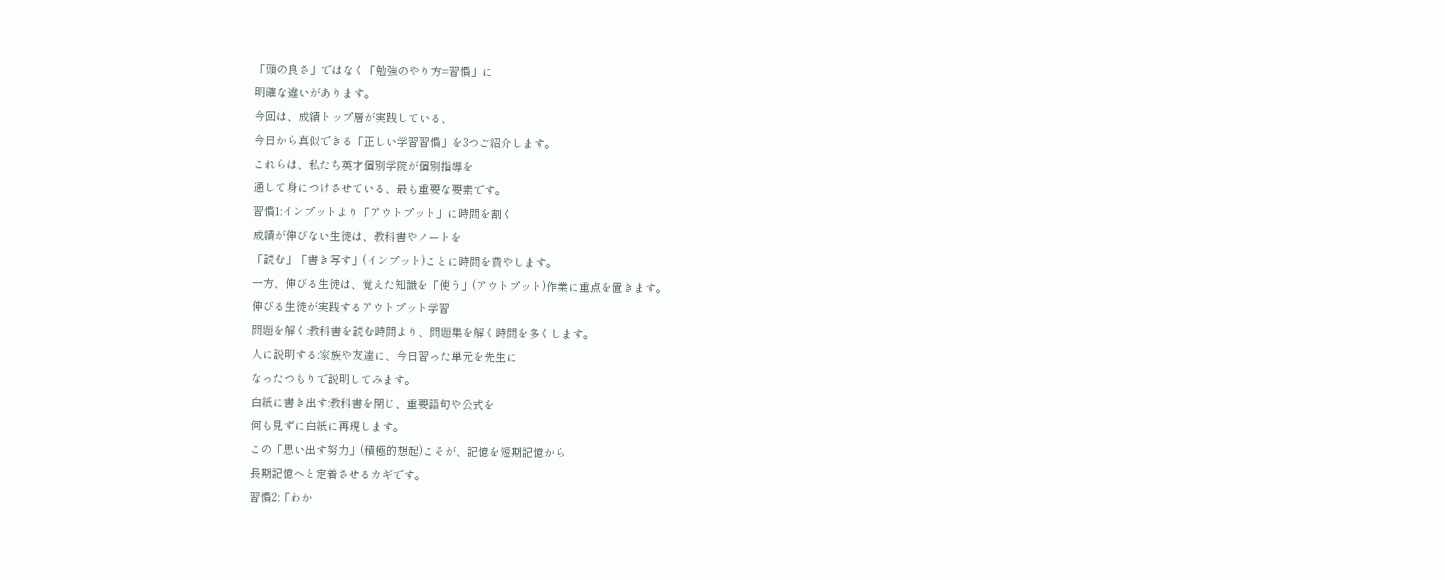「頭の良さ」ではなく「勉強のやり方=習慣」に
明確な違いがあります。
今回は、成績トップ層が実践している、
今日から真似できる「正しい学習習慣」を3つご紹介します。
これらは、私たち英才個別学院が個別指導を
通して身につけさせている、最も重要な要素です。
習慣1:インプットより「アウトプット」に時間を割く
成績が伸びない生徒は、教科書やノートを
「読む」「書き写す」(インプット)ことに時間を費やします。
一方、伸びる生徒は、覚えた知識を「使う」(アウトプット)作業に重点を置きます。
伸びる生徒が実践するアウトプット学習
問題を解く:教科書を読む時間より、問題集を解く時間を多くします。
人に説明する:家族や友達に、今日習った単元を先生に
なったつもりで説明してみます。
白紙に書き出す:教科書を閉じ、重要語句や公式を
何も見ずに白紙に再現します。
この「思い出す努力」(積極的想起)こそが、記憶を短期記憶から
長期記憶へと定着させるカギです。
習慣2:「わか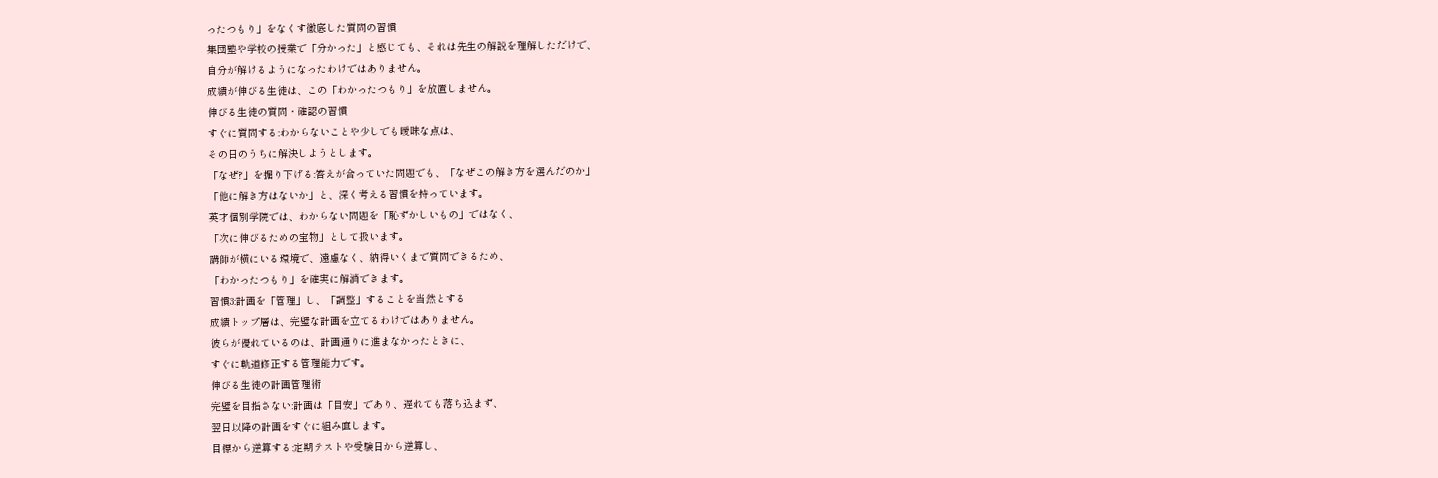ったつもり」をなくす徹底した質問の習慣
集団塾や学校の授業で「分かった」と感じても、それは先生の解説を理解しただけで、
自分が解けるようになったわけではありません。
成績が伸びる生徒は、この「わかったつもり」を放置しません。
伸びる生徒の質問・確認の習慣
すぐに質問する:わからないことや少しでも曖昧な点は、
その日のうちに解決しようとします。
「なぜ?」を掘り下げる:答えが合っていた問題でも、「なぜこの解き方を選んだのか」
「他に解き方はないか」と、深く考える習慣を持っています。
英才個別学院では、わからない問題を「恥ずかしいもの」ではなく、
「次に伸びるための宝物」として扱います。
講師が横にいる環境で、遠慮なく、納得いくまで質問できるため、
「わかったつもり」を確実に解消できます。
習慣3:計画を「管理」し、「調整」することを当然とする
成績トップ層は、完璧な計画を立てるわけではありません。
彼らが優れているのは、計画通りに進まなかったときに、
すぐに軌道修正する管理能力です。
伸びる生徒の計画管理術
完璧を目指さない:計画は「目安」であり、遅れても落ち込まず、
翌日以降の計画をすぐに組み直します。
目標から逆算する:定期テストや受験日から逆算し、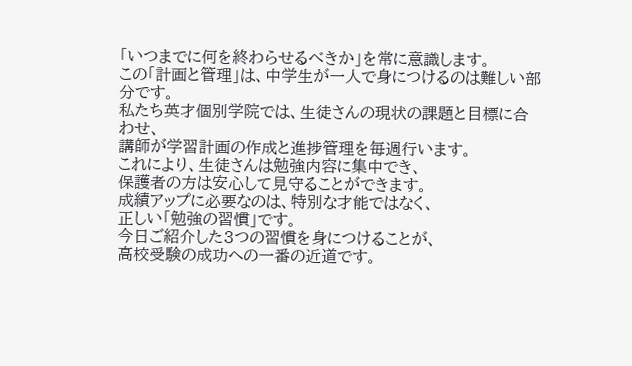「いつまでに何を終わらせるべきか」を常に意識します。
この「計画と管理」は、中学生が一人で身につけるのは難しい部分です。
私たち英才個別学院では、生徒さんの現状の課題と目標に合わせ、
講師が学習計画の作成と進捗管理を毎週行います。
これにより、生徒さんは勉強内容に集中でき、
保護者の方は安心して見守ることができます。
成績アップに必要なのは、特別な才能ではなく、
正しい「勉強の習慣」です。
今日ご紹介した3つの習慣を身につけることが、
高校受験の成功への一番の近道です。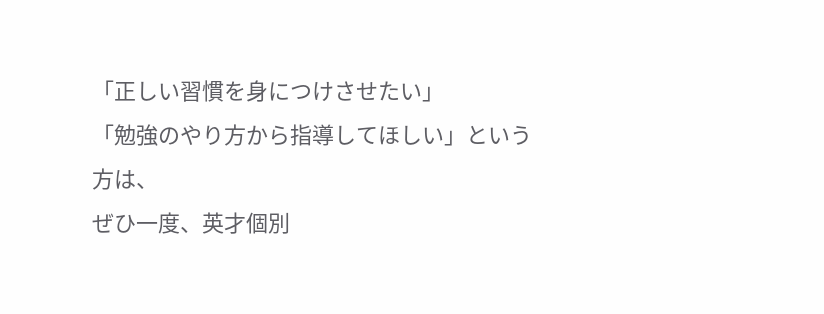「正しい習慣を身につけさせたい」
「勉強のやり方から指導してほしい」という方は、
ぜひ一度、英才個別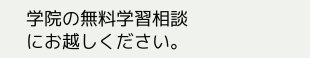学院の無料学習相談にお越しください。